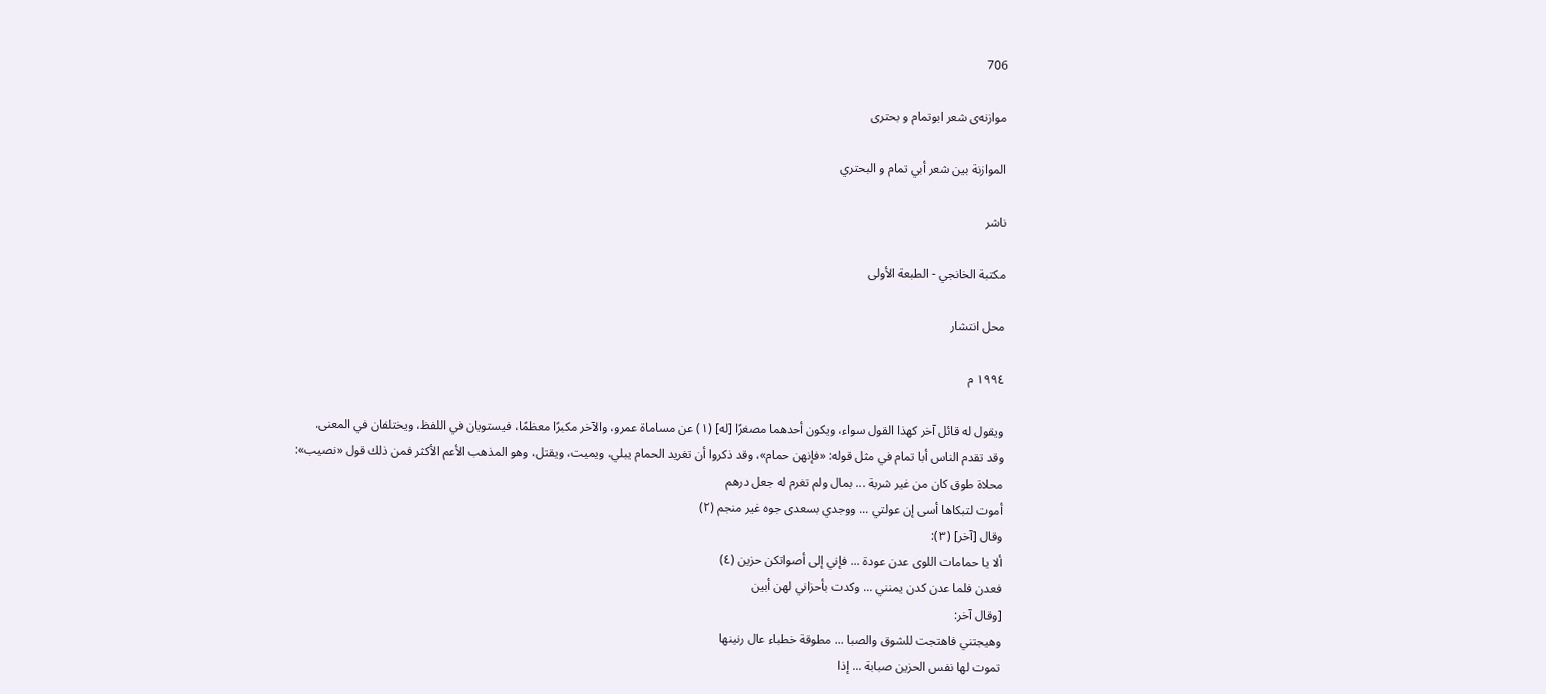706

موازنه‌ی شعر ابوتمام و بحتری

الموازنة بين شعر أبي تمام و البحتري

ناشر

مكتبة الخانجي - الطبعة الأولى

محل انتشار

١٩٩٤ م

ويقول له قائل آخر كهذا القول سواء، ويكون أحدهما مصغرًا [له] (١) عن مساماة عمرو، والآخر مكبرًا معظمًا، فيستويان في اللفظ، ويختلفان في المعنى.
وقد تقدم الناس أبا تمام في مثل قوله: «فإنهن حمام»، وقد ذكروا أن تغريد الحمام يبلي، ويميت، ويقتل، وهو المذهب الأعم الأكثر فمن ذلك قول «نصيب»:
محلاة طوق كان من غير شربة ... بمال ولم تغرم له جعل درهم
أموت لتبكاها أسى إن عولتي ... ووجدي بسعدى جوه غير منجم (٢)
وقال [آخر] (٣):
ألا يا حمامات اللوى عدن عودة ... فإني إلى أصواتكن حزين (٤)
فعدن فلما عدن كدن يمنني ... وكدت بأحزاني لهن أبين
[وقال آخر:
وهيجتني فاهتجت للشوق والصبا ... مطوقة خطباء عال رنينها
تموت لها نفس الحزين صبابة ... إذا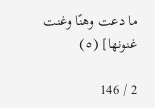ما دعت وهنًا وغنت غنونها] (٥)

2 / 146